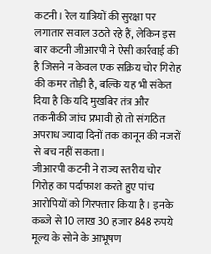कटनी। रेल यात्रियों की सुरक्षा पर लगातार सवाल उठते रहे हैं, लेकिन इस बार कटनी जीआरपी ने ऐसी कार्रवाई की है जिसने न केवल एक सक्रिय चोर गिरोह की कमर तोड़ी है, बल्कि यह भी संकेत दिया है कि यदि मुखबिर तंत्र और तकनीकी जांच प्रभावी हो तो संगठित अपराध ज्यादा दिनों तक कानून की नजरों से बच नहीं सकता।
जीआरपी कटनी ने राज्य स्तरीय चोर गिरोह का पर्दाफाश करते हुए पांच आरोपियों को गिरफ्तार किया है। इनके कब्जे से 10 लाख 30 हजार 848 रुपये मूल्य के सोने के आभूषण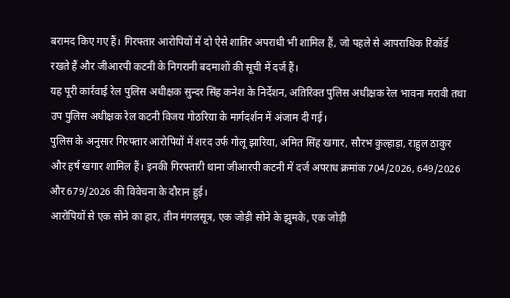बरामद किए गए हैं। गिरफ्तार आरोपियों में दो ऐसे शातिर अपराधी भी शामिल हैं, जो पहले से आपराधिक रिकॉर्ड रखते हैं और जीआरपी कटनी के निगरानी बदमाशों की सूची में दर्ज हैं।
यह पूरी कार्रवाई रेल पुलिस अधीक्षक सुन्दर सिंह कनेश के निर्देशन, अतिरिक्त पुलिस अधीक्षक रेल भावना मरावी तथा उप पुलिस अधीक्षक रेल कटनी विजय गोठरिया के मार्गदर्शन में अंजाम दी गई।
पुलिस के अनुसार गिरफ्तार आरोपियों में शरद उर्फ गोलू झारिया, अमित सिंह खगार, सौरभ कुल्हाड़ा, राहुल ठाकुर और हर्ष खगार शामिल हैं। इनकी गिरफ्तारी थाना जीआरपी कटनी में दर्ज अपराध क्रमांक 704/2026, 649/2026 और 679/2026 की विवेचना के दौरान हुई।
आरोपियों से एक सोने का हार, तीन मंगलसूत्र, एक जोड़ी सोने के झुमके, एक जोड़ी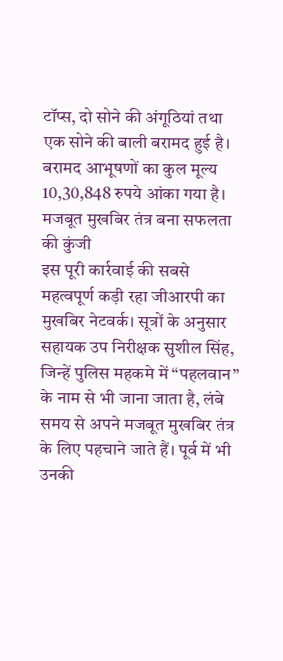टॉप्स, दो सोने की अंगूठियां तथा एक सोने की बाली बरामद हुई है। बरामद आभूषणों का कुल मूल्य 10,30,848 रुपये आंका गया है।
मजबूत मुखबिर तंत्र बना सफलता की कुंजी
इस पूरी कार्रवाई की सबसे महत्वपूर्ण कड़ी रहा जीआरपी का मुखबिर नेटवर्क। सूत्रों के अनुसार सहायक उप निरीक्षक सुशील सिंह, जिन्हें पुलिस महकमे में “पहलवान” के नाम से भी जाना जाता है, लंबे समय से अपने मजबूत मुखबिर तंत्र के लिए पहचाने जाते हैं। पूर्व में भी उनकी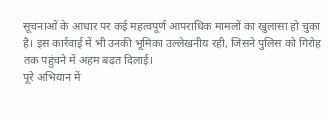सूचनाओं के आधार पर कई महत्वपूर्ण आपराधिक मामलों का खुलासा हो चुका है। इस कार्रवाई में भी उनकी भूमिका उल्लेखनीय रही, जिसने पुलिस को गिरोह तक पहुंचने में अहम बढ़त दिलाई।
पूरे अभियान में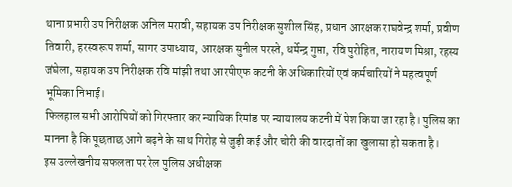थाना प्रभारी उप निरीक्षक अनिल मरावी, सहायक उप निरीक्षक सुशील सिंह, प्रधान आरक्षक राघवेन्द्र शर्मा, प्रवीण तिवारी, हरस्वरूप शर्मा, सागर उपाध्याय, आरक्षक सुनील परस्ते, धर्मेन्द्र गुप्ता, रवि पुरोहित, नारायण मिश्रा, रहस्य जंघेला, सहायक उप निरीक्षक रवि मांझी तथा आरपीएफ कटनी के अधिकारियों एवं कर्मचारियों ने महत्वपूर्ण भूमिका निभाई।
फिलहाल सभी आरोपियों को गिरफ्तार कर न्यायिक रिमांड पर न्यायालय कटनी में पेश किया जा रहा है। पुलिस का मानना है कि पूछताछ आगे बढ़ने के साथ गिरोह से जुड़ी कई और चोरी की वारदातों का खुलासा हो सकता है।
इस उल्लेखनीय सफलता पर रेल पुलिस अधीक्षक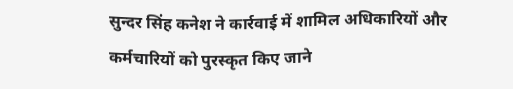सुन्दर सिंह कनेश ने कार्रवाई में शामिल अधिकारियों और कर्मचारियों को पुरस्कृत किए जाने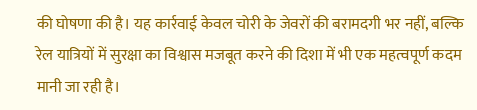की घोषणा की है। यह कार्रवाई केवल चोरी के जेवरों की बरामदगी भर नहीं, बल्कि रेल यात्रियों में सुरक्षा का विश्वास मजबूत करने की दिशा में भी एक महत्वपूर्ण कदम मानी जा रही है।